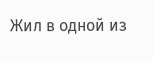Жил в одной из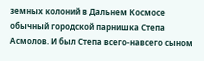земных колоний в Дальнем Космосе обычный городской парнишка Степа Асмолов. И был Степа всего-навсего сыном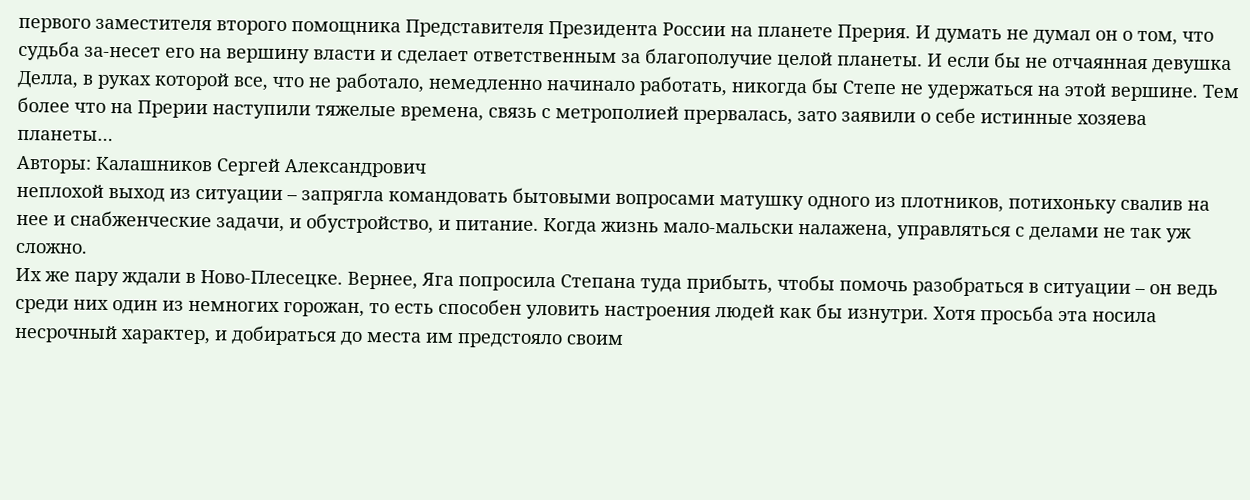первого заместителя второго помощника Представителя Президента России на планете Прерия. И думать не думал он о том, что судьба за-несет его на вершину власти и сделает ответственным за благополучие целой планеты. И если бы не отчаянная девушка Делла, в руках которой все, что не работало, немедленно начинало работать, никогда бы Степе не удержаться на этой вершине. Тем более что на Прерии наступили тяжелые времена, связь с метрополией прервалась, зато заявили о себе истинные хозяева планеты…
Авторы: Калашников Сергей Александрович
неплохой выход из ситуации – запрягла командовать бытовыми вопросами матушку одного из плотников, потихоньку свалив на нее и снабженческие задачи, и обустройство, и питание. Когда жизнь мало-мальски налажена, управляться с делами не так уж сложно.
Их же пару ждали в Ново-Плесецке. Вернее, Яга попросила Степана туда прибыть, чтобы помочь разобраться в ситуации – он ведь среди них один из немногих горожан, то есть способен уловить настроения людей как бы изнутри. Хотя просьба эта носила несрочный характер, и добираться до места им предстояло своим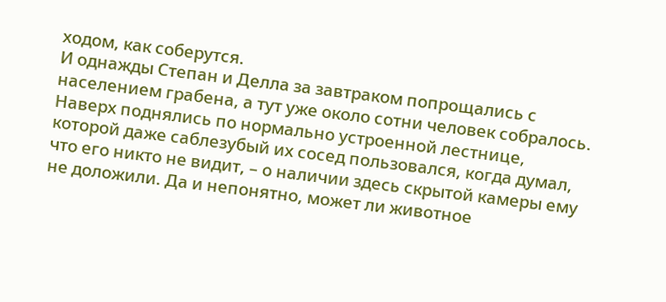ходом, как соберутся.
И однажды Степан и Делла за завтраком попрощались с населением грабена, а тут уже около сотни человек собралось.
Наверх поднялись по нормально устроенной лестнице, которой даже саблезубый их сосед пользовался, когда думал, что его никто не видит, – о наличии здесь скрытой камеры ему не доложили. Да и непонятно, может ли животное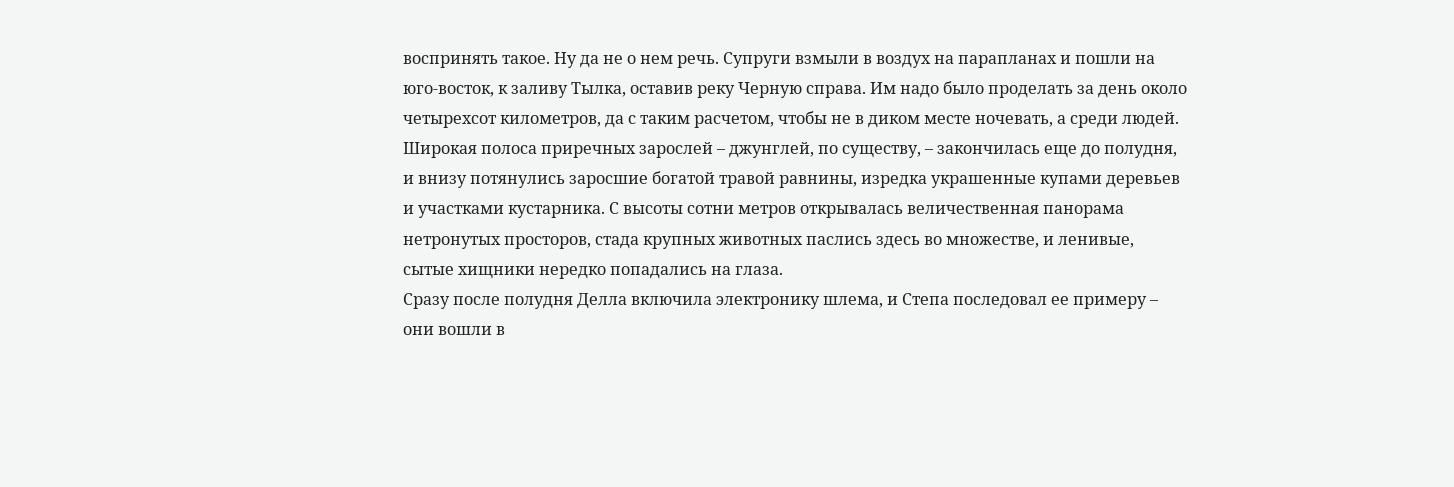воспринять такое. Ну да не о нем речь. Супруги взмыли в воздух на парапланах и пошли на юго-восток, к заливу Тылка, оставив реку Черную справа. Им надо было проделать за день около четырехсот километров, да с таким расчетом, чтобы не в диком месте ночевать, а среди людей.
Широкая полоса приречных зарослей – джунглей, по существу, – закончилась еще до полудня, и внизу потянулись заросшие богатой травой равнины, изредка украшенные купами деревьев и участками кустарника. С высоты сотни метров открывалась величественная панорама нетронутых просторов, стада крупных животных паслись здесь во множестве, и ленивые, сытые хищники нередко попадались на глаза.
Сразу после полудня Делла включила электронику шлема, и Степа последовал ее примеру – они вошли в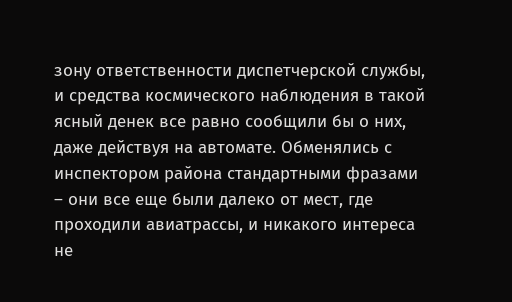зону ответственности диспетчерской службы, и средства космического наблюдения в такой ясный денек все равно сообщили бы о них, даже действуя на автомате. Обменялись с инспектором района стандартными фразами – они все еще были далеко от мест, где проходили авиатрассы, и никакого интереса не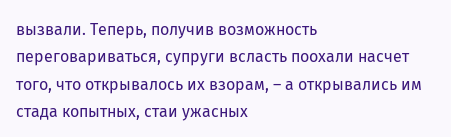вызвали. Теперь, получив возможность переговариваться, супруги всласть поохали насчет того, что открывалось их взорам, – а открывались им стада копытных, стаи ужасных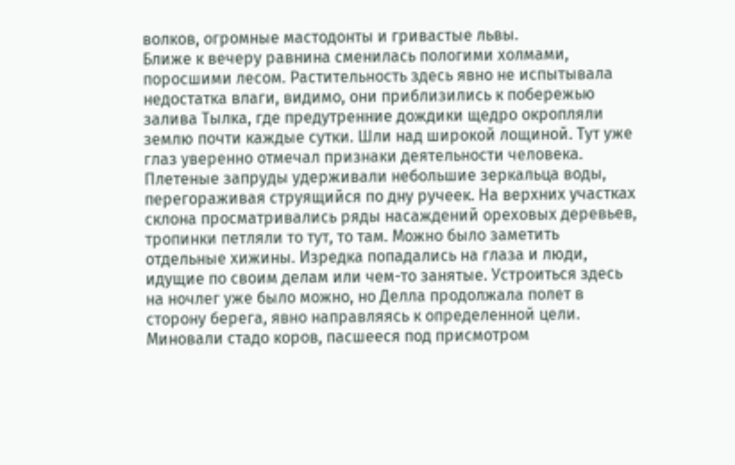волков, огромные мастодонты и гривастые львы.
Ближе к вечеру равнина сменилась пологими холмами, поросшими лесом. Растительность здесь явно не испытывала недостатка влаги, видимо, они приблизились к побережью залива Тылка, где предутренние дождики щедро окропляли землю почти каждые сутки. Шли над широкой лощиной. Тут уже глаз уверенно отмечал признаки деятельности человека. Плетеные запруды удерживали небольшие зеркальца воды, перегораживая струящийся по дну ручеек. На верхних участках склона просматривались ряды насаждений ореховых деревьев, тропинки петляли то тут, то там. Можно было заметить отдельные хижины. Изредка попадались на глаза и люди, идущие по своим делам или чем-то занятые. Устроиться здесь на ночлег уже было можно, но Делла продолжала полет в сторону берега, явно направляясь к определенной цели.
Миновали стадо коров, пасшееся под присмотром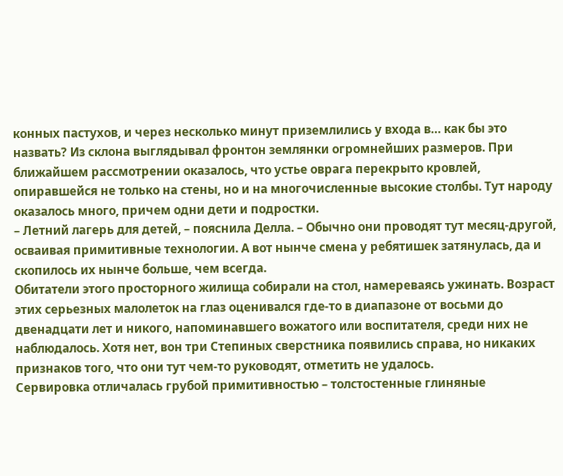конных пастухов, и через несколько минут приземлились у входа в… как бы это назвать? Из склона выглядывал фронтон землянки огромнейших размеров. При ближайшем рассмотрении оказалось, что устье оврага перекрыто кровлей, опиравшейся не только на стены, но и на многочисленные высокие столбы. Тут народу оказалось много, причем одни дети и подростки.
– Летний лагерь для детей, – пояснила Делла. – Обычно они проводят тут месяц-другой, осваивая примитивные технологии. А вот нынче смена у ребятишек затянулась, да и скопилось их нынче больше, чем всегда.
Обитатели этого просторного жилища собирали на стол, намереваясь ужинать. Возраст этих серьезных малолеток на глаз оценивался где-то в диапазоне от восьми до двенадцати лет и никого, напоминавшего вожатого или воспитателя, среди них не наблюдалось. Хотя нет, вон три Степиных сверстника появились справа, но никаких признаков того, что они тут чем-то руководят, отметить не удалось.
Сервировка отличалась грубой примитивностью – толстостенные глиняные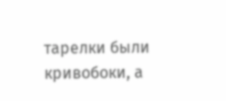тарелки были кривобоки, а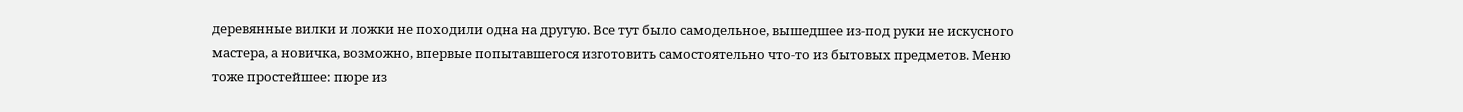деревянные вилки и ложки не походили одна на другую. Все тут было самодельное, вышедшее из-под руки не искусного мастера, а новичка, возможно, впервые попытавшегося изготовить самостоятельно что-то из бытовых предметов. Меню тоже простейшее: пюре из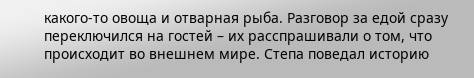какого-то овоща и отварная рыба. Разговор за едой сразу переключился на гостей – их расспрашивали о том, что происходит во внешнем мире. Степа поведал историю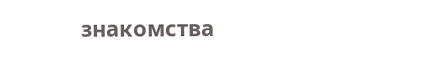знакомства